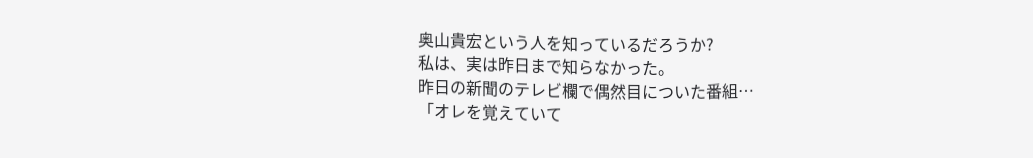奥山貴宏という人を知っているだろうか?
私は、実は昨日まで知らなかった。
昨日の新聞のテレビ欄で偶然目についた番組…
「オレを覚えていて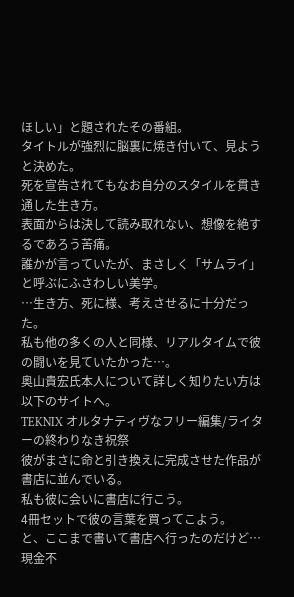ほしい」と題されたその番組。
タイトルが強烈に脳裏に焼き付いて、見ようと決めた。
死を宣告されてもなお自分のスタイルを貫き通した生き方。
表面からは決して読み取れない、想像を絶するであろう苦痛。
誰かが言っていたが、まさしく「サムライ」と呼ぶにふさわしい美学。
…生き方、死に様、考えさせるに十分だった。
私も他の多くの人と同様、リアルタイムで彼の闘いを見ていたかった…。
奥山貴宏氏本人について詳しく知りたい方は以下のサイトへ。
TEKNIX オルタナティヴなフリー編集/ライターの終わりなき祝祭
彼がまさに命と引き換えに完成させた作品が書店に並んでいる。
私も彼に会いに書店に行こう。
4冊セットで彼の言葉を買ってこよう。
と、ここまで書いて書店へ行ったのだけど…
現金不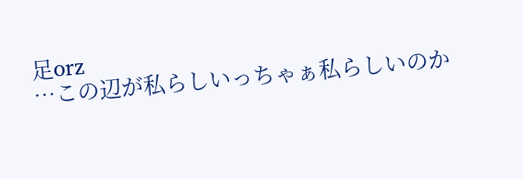足orz
…この辺が私らしいっちゃぁ私らしいのか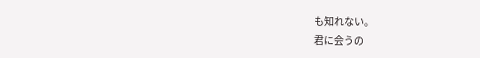も知れない。
君に会うの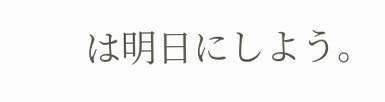は明日にしよう。